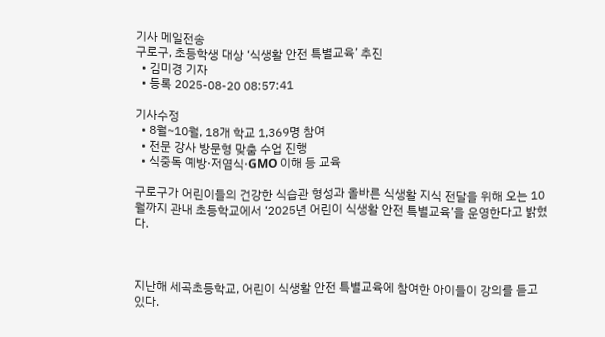기사 메일전송
구로구, 초등학생 대상 ‘식생활 안전 특별교육’ 추진
  • 김미경 기자
  • 등록 2025-08-20 08:57:41

기사수정
  • 8월~10월, 18개 학교 1,369명 참여
  • 전문 강사 방문형 맞춤 수업 진행
  • 식중독 예방·저염식·GMO 이해 등 교육

구로구가 어린이들의 건강한 식습관 형성과 올바른 식생활 지식 전달을 위해 오는 10월까지 관내 초등학교에서 ‘2025년 어린이 식생활 안전 특별교육’을 운영한다고 밝혔다.



지난해 세곡초등학교, 어린이 식생활 안전 특별교육에 참여한 아이들이 강의를 듣고 있다.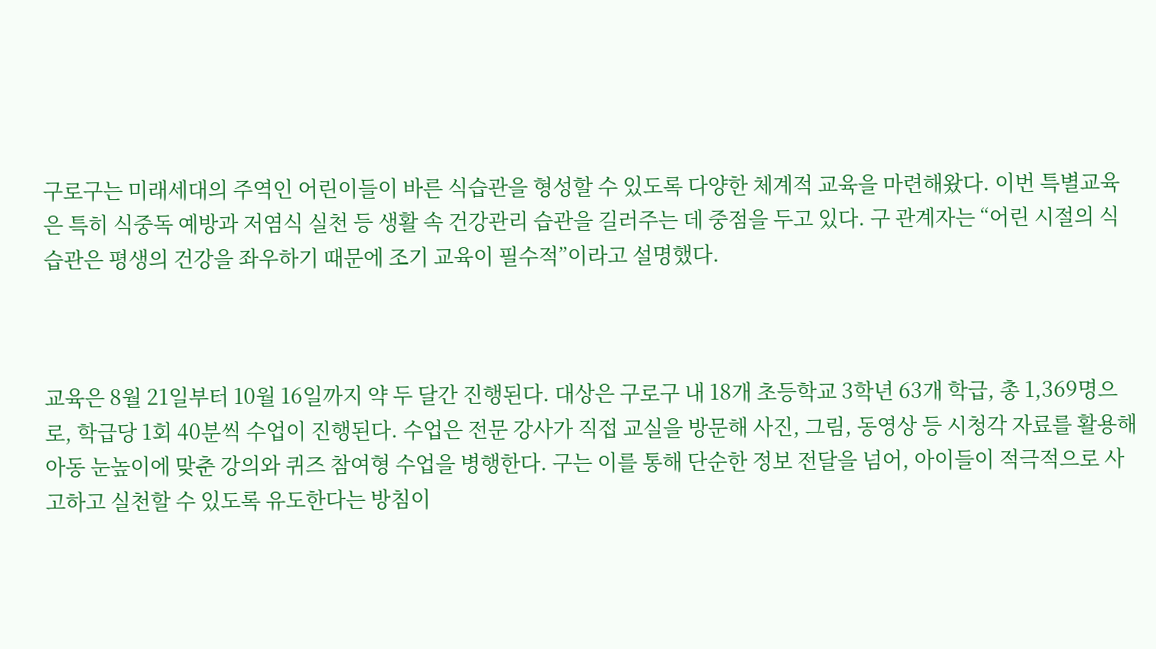구로구는 미래세대의 주역인 어린이들이 바른 식습관을 형성할 수 있도록 다양한 체계적 교육을 마련해왔다. 이번 특별교육은 특히 식중독 예방과 저염식 실천 등 생활 속 건강관리 습관을 길러주는 데 중점을 두고 있다. 구 관계자는 “어린 시절의 식습관은 평생의 건강을 좌우하기 때문에 조기 교육이 필수적”이라고 설명했다.



교육은 8월 21일부터 10월 16일까지 약 두 달간 진행된다. 대상은 구로구 내 18개 초등학교 3학년 63개 학급, 총 1,369명으로, 학급당 1회 40분씩 수업이 진행된다. 수업은 전문 강사가 직접 교실을 방문해 사진, 그림, 동영상 등 시청각 자료를 활용해 아동 눈높이에 맞춘 강의와 퀴즈 참여형 수업을 병행한다. 구는 이를 통해 단순한 정보 전달을 넘어, 아이들이 적극적으로 사고하고 실천할 수 있도록 유도한다는 방침이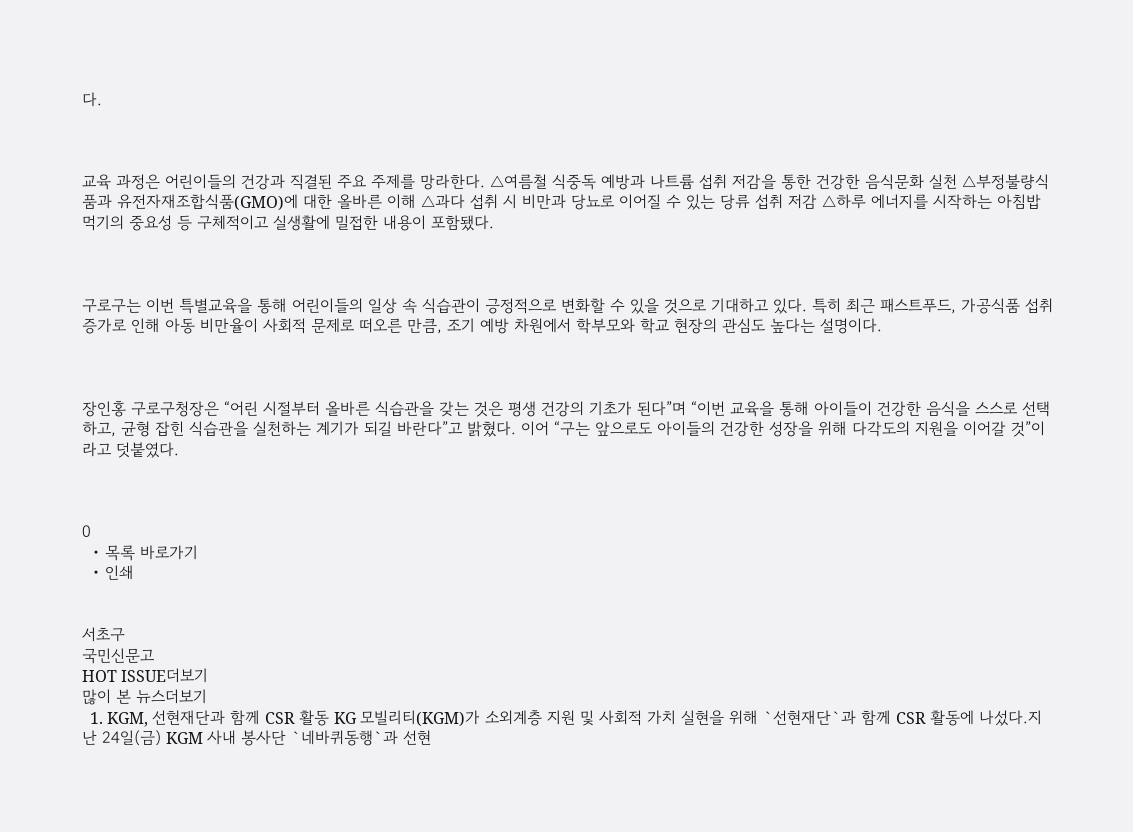다.



교육 과정은 어린이들의 건강과 직결된 주요 주제를 망라한다. △여름철 식중독 예방과 나트륨 섭취 저감을 통한 건강한 음식문화 실천 △부정불량식품과 유전자재조합식품(GMO)에 대한 올바른 이해 △과다 섭취 시 비만과 당뇨로 이어질 수 있는 당류 섭취 저감 △하루 에너지를 시작하는 아침밥 먹기의 중요성 등 구체적이고 실생활에 밀접한 내용이 포함됐다.



구로구는 이번 특별교육을 통해 어린이들의 일상 속 식습관이 긍정적으로 변화할 수 있을 것으로 기대하고 있다. 특히 최근 패스트푸드, 가공식품 섭취 증가로 인해 아동 비만율이 사회적 문제로 떠오른 만큼, 조기 예방 차원에서 학부모와 학교 현장의 관심도 높다는 설명이다.



장인홍 구로구청장은 “어린 시절부터 올바른 식습관을 갖는 것은 평생 건강의 기초가 된다”며 “이번 교육을 통해 아이들이 건강한 음식을 스스로 선택하고, 균형 잡힌 식습관을 실천하는 계기가 되길 바란다”고 밝혔다. 이어 “구는 앞으로도 아이들의 건강한 성장을 위해 다각도의 지원을 이어갈 것”이라고 덧붙였다.



0
  • 목록 바로가기
  • 인쇄


서초구
국민신문고
HOT ISSUE더보기
많이 본 뉴스더보기
  1. KGM, 선현재단과 함께 CSR 활동 KG 모빌리티(KGM)가 소외계층 지원 및 사회적 가치 실현을 위해 `선현재단`과 함께 CSR 활동에 나섰다.지난 24일(금) KGM 사내 봉사단 `네바퀴동행`과 선현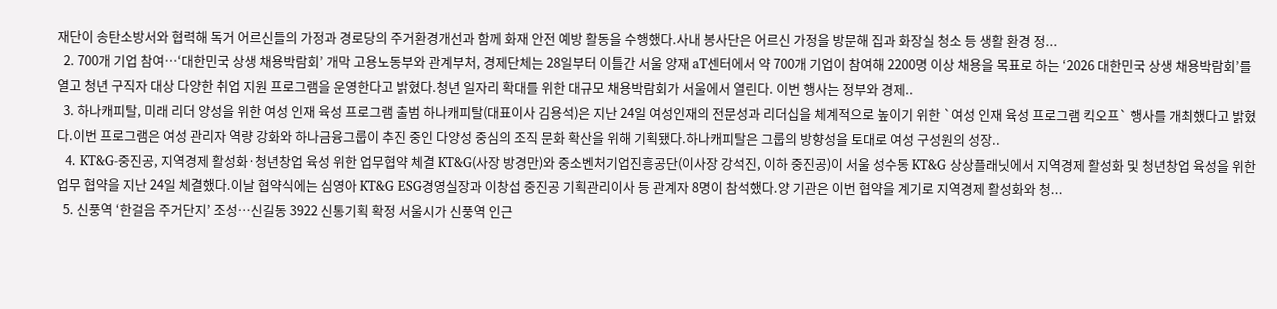재단이 송탄소방서와 협력해 독거 어르신들의 가정과 경로당의 주거환경개선과 함께 화재 안전 예방 활동을 수행했다.사내 봉사단은 어르신 가정을 방문해 집과 화장실 청소 등 생활 환경 정...
  2. 700개 기업 참여…‘대한민국 상생 채용박람회’ 개막 고용노동부와 관계부처, 경제단체는 28일부터 이틀간 서울 양재 aT센터에서 약 700개 기업이 참여해 2200명 이상 채용을 목표로 하는 ‘2026 대한민국 상생 채용박람회’를 열고 청년 구직자 대상 다양한 취업 지원 프로그램을 운영한다고 밝혔다.청년 일자리 확대를 위한 대규모 채용박람회가 서울에서 열린다. 이번 행사는 정부와 경제..
  3. 하나캐피탈, 미래 리더 양성을 위한 여성 인재 육성 프로그램 출범 하나캐피탈(대표이사 김용석)은 지난 24일 여성인재의 전문성과 리더십을 체계적으로 높이기 위한 `여성 인재 육성 프로그램 킥오프` 행사를 개최했다고 밝혔다.이번 프로그램은 여성 관리자 역량 강화와 하나금융그룹이 추진 중인 다양성 중심의 조직 문화 확산을 위해 기획됐다.하나캐피탈은 그룹의 방향성을 토대로 여성 구성원의 성장..
  4. KT&G-중진공, 지역경제 활성화·청년창업 육성 위한 업무협약 체결 KT&G(사장 방경만)와 중소벤처기업진흥공단(이사장 강석진, 이하 중진공)이 서울 성수동 KT&G 상상플래닛에서 지역경제 활성화 및 청년창업 육성을 위한 업무 협약을 지난 24일 체결했다.이날 협약식에는 심영아 KT&G ESG경영실장과 이창섭 중진공 기획관리이사 등 관계자 8명이 참석했다.양 기관은 이번 협약을 계기로 지역경제 활성화와 청...
  5. 신풍역 ‘한걸음 주거단지’ 조성…신길동 3922 신통기획 확정 서울시가 신풍역 인근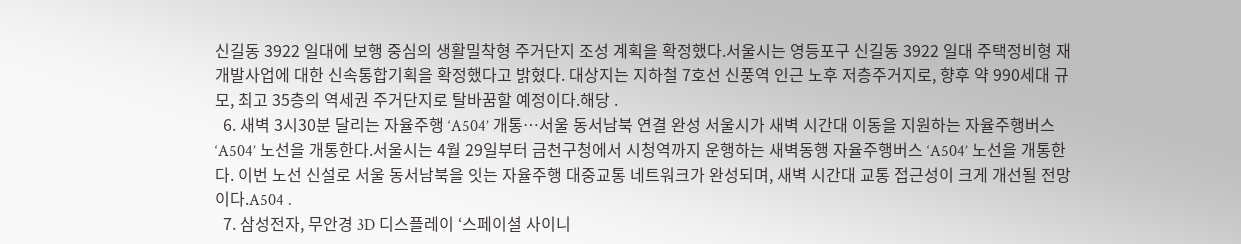신길동 3922 일대에 보행 중심의 생활밀착형 주거단지 조성 계획을 확정했다.서울시는 영등포구 신길동 3922 일대 주택정비형 재개발사업에 대한 신속통합기획을 확정했다고 밝혔다. 대상지는 지하철 7호선 신풍역 인근 노후 저층주거지로, 향후 약 990세대 규모, 최고 35층의 역세권 주거단지로 탈바꿈할 예정이다.해당 .
  6. 새벽 3시30분 달리는 자율주행 ‘A504’ 개통…서울 동서남북 연결 완성 서울시가 새벽 시간대 이동을 지원하는 자율주행버스 ‘A504’ 노선을 개통한다.서울시는 4월 29일부터 금천구청에서 시청역까지 운행하는 새벽동행 자율주행버스 ‘A504’ 노선을 개통한다. 이번 노선 신설로 서울 동서남북을 잇는 자율주행 대중교통 네트워크가 완성되며, 새벽 시간대 교통 접근성이 크게 개선될 전망이다.A504 .
  7. 삼성전자, 무안경 3D 디스플레이 ‘스페이셜 사이니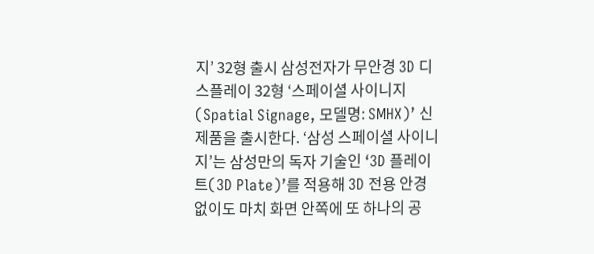지’ 32형 출시 삼성전자가 무안경 3D 디스플레이 32형 ‘스페이셜 사이니지(Spatial Signage, 모델명: SMHX)’ 신제품을 출시한다. ‘삼성 스페이셜 사이니지’는 삼성만의 독자 기술인 ‘3D 플레이트(3D Plate)’를 적용해 3D 전용 안경 없이도 마치 화면 안쪽에 또 하나의 공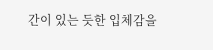간이 있는 듯한 입체감을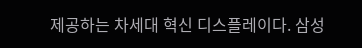제공하는 차세대 혁신 디스플레이다. 삼성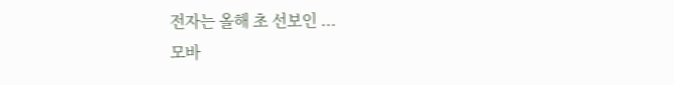전자는 올해 초 선보인 ...
모바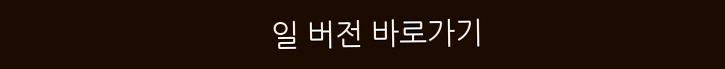일 버전 바로가기